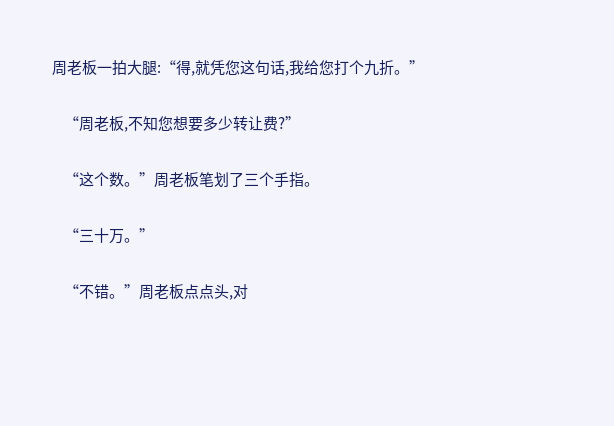周老板一拍大腿:“得,就凭您这句话,我给您打个九折。”

    “周老板,不知您想要多少转让费?”

    “这个数。”周老板笔划了三个手指。

    “三十万。”

    “不错。”周老板点点头,对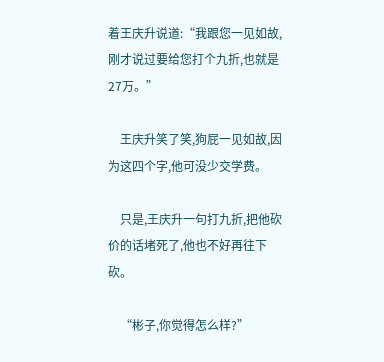着王庆升说道:“我跟您一见如故,刚才说过要给您打个九折,也就是27万。”

    王庆升笑了笑,狗屁一见如故,因为这四个字,他可没少交学费。

    只是,王庆升一句打九折,把他砍价的话堵死了,他也不好再往下砍。

    “彬子,你觉得怎么样?”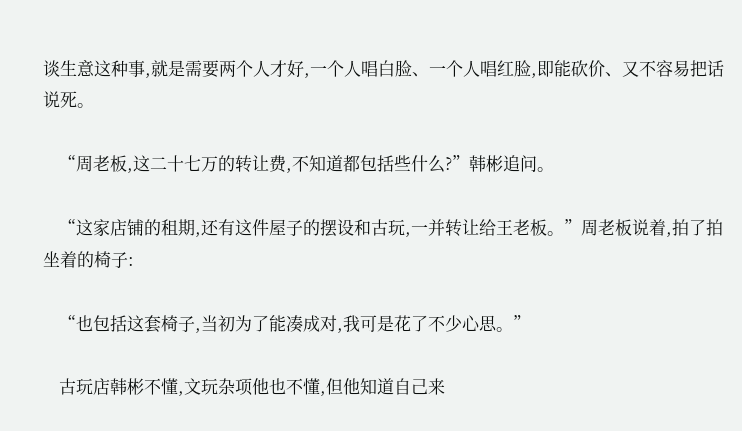谈生意这种事,就是需要两个人才好,一个人唱白脸、一个人唱红脸,即能砍价、又不容易把话说死。

    “周老板,这二十七万的转让费,不知道都包括些什么?”韩彬追问。

    “这家店铺的租期,还有这件屋子的摆设和古玩,一并转让给王老板。”周老板说着,拍了拍坐着的椅子:

    “也包括这套椅子,当初为了能凑成对,我可是花了不少心思。”

    古玩店韩彬不懂,文玩杂项他也不懂,但他知道自己来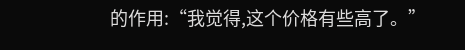的作用:“我觉得,这个价格有些高了。”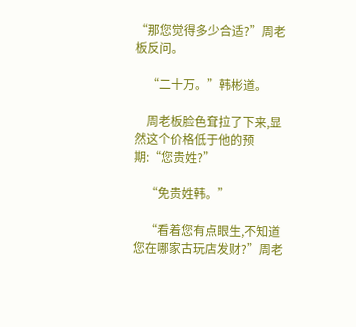“那您觉得多少合适?”周老板反问。

    “二十万。”韩彬道。

    周老板脸色耷拉了下来,显然这个价格低于他的预期:“您贵姓?”

    “免贵姓韩。”

    “看着您有点眼生,不知道您在哪家古玩店发财?”周老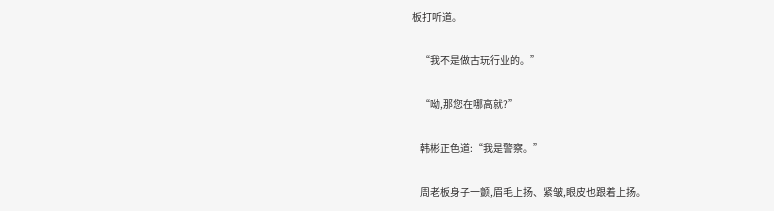板打听道。

    “我不是做古玩行业的。”

    “呦,那您在哪高就?”

    韩彬正色道:“我是警察。”

    周老板身子一颤,眉毛上扬、紧皱,眼皮也跟着上扬。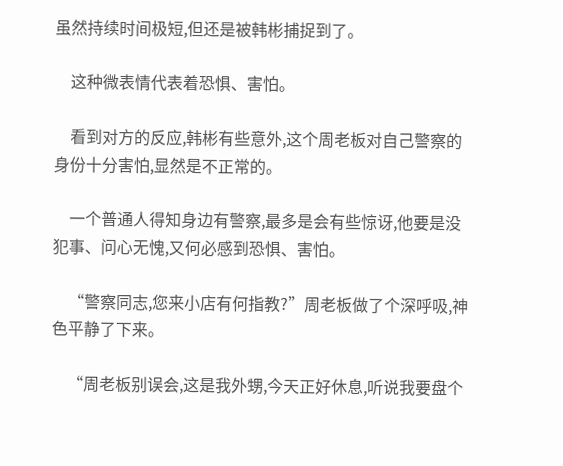虽然持续时间极短,但还是被韩彬捕捉到了。

    这种微表情代表着恐惧、害怕。

    看到对方的反应,韩彬有些意外,这个周老板对自己警察的身份十分害怕,显然是不正常的。

    一个普通人得知身边有警察,最多是会有些惊讶,他要是没犯事、问心无愧,又何必感到恐惧、害怕。

    “警察同志,您来小店有何指教?”周老板做了个深呼吸,神色平静了下来。

    “周老板别误会,这是我外甥,今天正好休息,听说我要盘个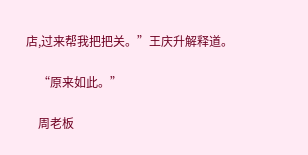店,过来帮我把把关。”王庆升解释道。

    “原来如此。”

    周老板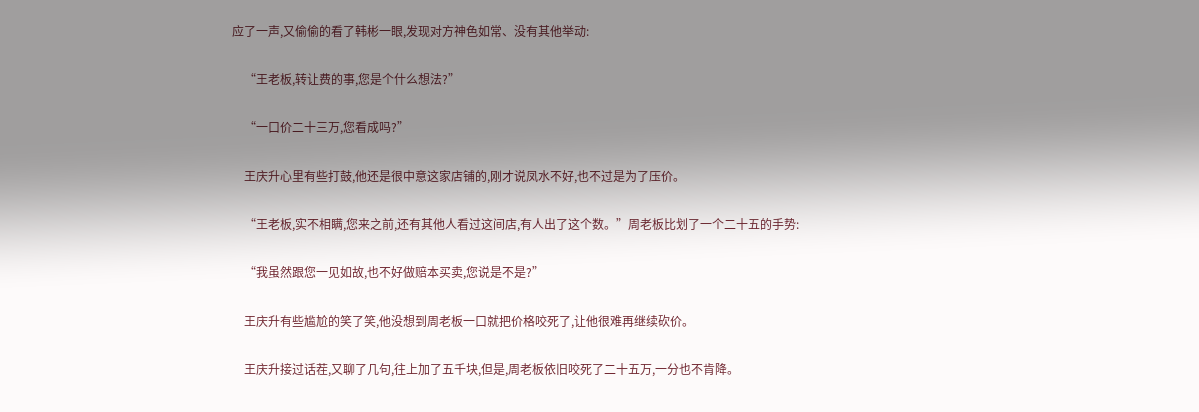应了一声,又偷偷的看了韩彬一眼,发现对方神色如常、没有其他举动:

    “王老板,转让费的事,您是个什么想法?”

    “一口价二十三万,您看成吗?”

    王庆升心里有些打鼓,他还是很中意这家店铺的,刚才说凤水不好,也不过是为了压价。

    “王老板,实不相瞒,您来之前,还有其他人看过这间店,有人出了这个数。”周老板比划了一个二十五的手势:

    “我虽然跟您一见如故,也不好做赔本买卖,您说是不是?”

    王庆升有些尴尬的笑了笑,他没想到周老板一口就把价格咬死了,让他很难再继续砍价。

    王庆升接过话茬,又聊了几句,往上加了五千块,但是,周老板依旧咬死了二十五万,一分也不肯降。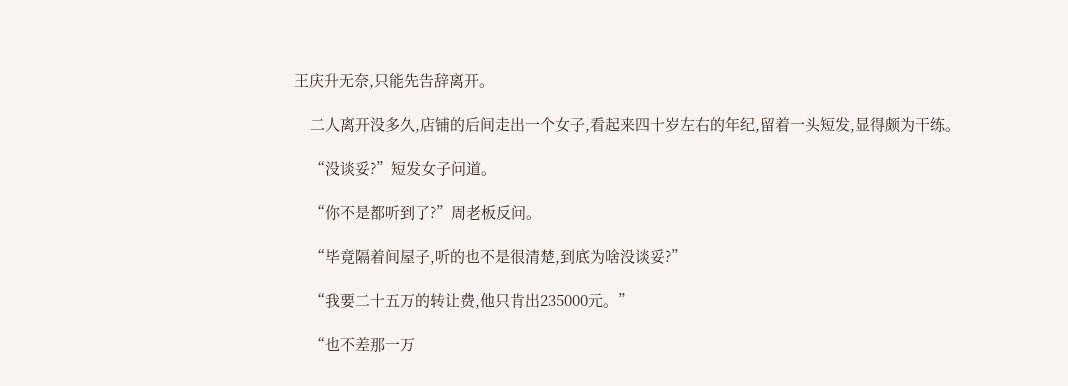王庆升无奈,只能先告辞离开。

    二人离开没多久,店铺的后间走出一个女子,看起来四十岁左右的年纪,留着一头短发,显得颇为干练。

    “没谈妥?”短发女子问道。

    “你不是都听到了?”周老板反问。

    “毕竟隔着间屋子,听的也不是很清楚,到底为啥没谈妥?”

    “我要二十五万的转让费,他只肯出235000元。”

    “也不差那一万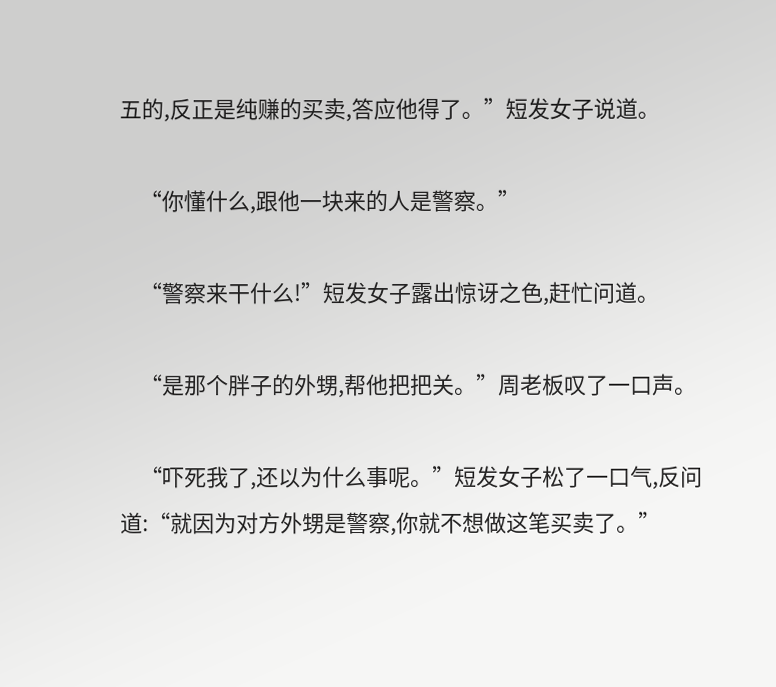五的,反正是纯赚的买卖,答应他得了。”短发女子说道。

    “你懂什么,跟他一块来的人是警察。”

    “警察来干什么!”短发女子露出惊讶之色,赶忙问道。

    “是那个胖子的外甥,帮他把把关。”周老板叹了一口声。

    “吓死我了,还以为什么事呢。”短发女子松了一口气,反问道:“就因为对方外甥是警察,你就不想做这笔买卖了。”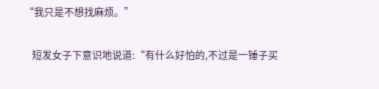“我只是不想找麻烦。”

    短发女子下意识地说道:“有什么好怕的,不过是一锤子买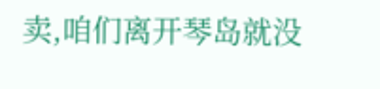卖,咱们离开琴岛就没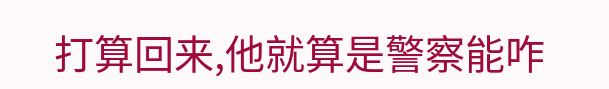打算回来,他就算是警察能咋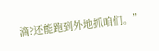滴?还能跑到外地抓咱们。”